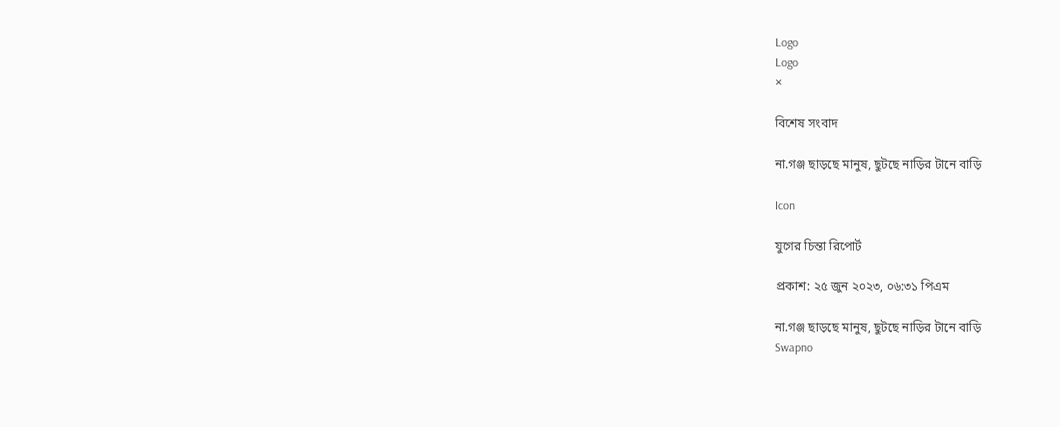Logo
Logo
×

বিশেষ সংবাদ

না.গঞ্জ ছাড়ছে মানুষ, ছুটছে নাড়ির টানে বাড়ি

Icon

যুগের চিন্তা রিপোর্ট

প্রকাশ: ২৫ জুন ২০২৩, ০৬:৩১ পিএম

না.গঞ্জ ছাড়ছে মানুষ, ছুটছে নাড়ির টানে বাড়ি
Swapno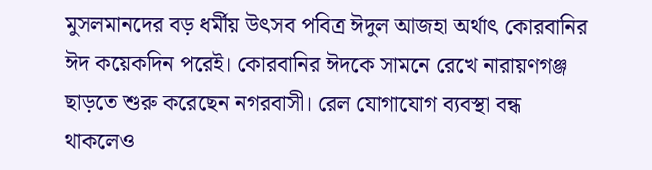মুসলমানদের বড় ধর্মীয় উৎসব পবিত্র ঈদুল আজহা অর্থাৎ কোরবানির ঈদ কয়েকদিন পরেই। কোরবানির ঈদকে সামনে রেখে নারায়ণগঞ্জ ছাড়তে শুরু করেছেন নগরবাসী। রেল যোগাযোগ ব্যবস্থা বন্ধ থাকলেও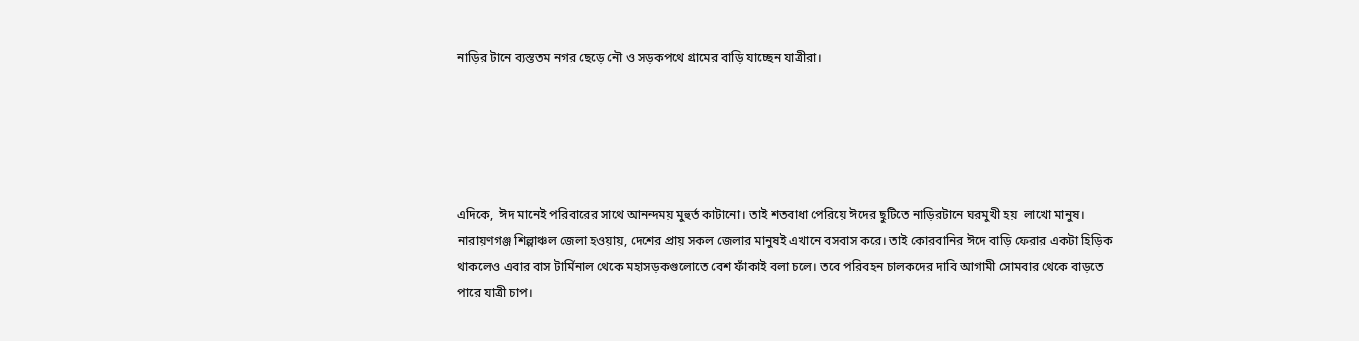নাড়ির টানে ব্যস্ততম নগর ছেড়ে নৌ ও সড়কপথে গ্রামের বাড়ি যাচ্ছেন যাত্রীরা।





এদিকে,  ঈদ মানেই পরিবারের সাথে আনন্দময় মুহুর্ত কাটানো। তাই শতবাধা পেরিয়ে ঈদের ছুটিতে নাড়িরটানে ঘরমুখী হয়  লাখো মানুষ। নারায়ণগঞ্জ শিল্পাঞ্চল জেলা হওয়ায়, দেশের প্রায় সকল জেলার মানুষই এখানে বসবাস করে। তাই কোরবানির ঈদে বাড়ি ফেরার একটা হিড়িক থাকলেও এবার বাস টার্মিনাল থেকে মহাসড়কগুলোতে বেশ ফাঁকাই বলা চলে। তবে পরিবহন চালকদের দাবি আগামী সোমবার থেকে বাড়তে পারে যাত্রী চাপ।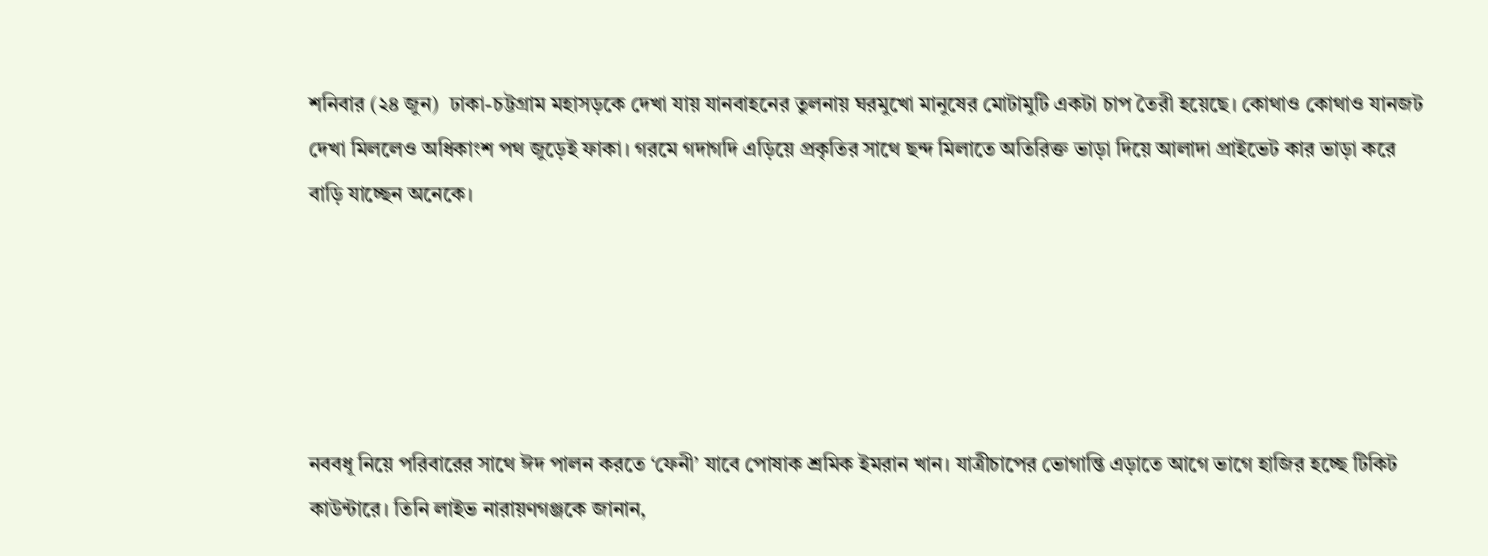শনিবার (২৪ জুন)  ঢাকা-চট্টগ্রাম মহাসড়কে দেখা যায় যানবাহনের তুলনায় ঘরমুখো মানুষের মোটামুটি একটা চাপ তৈরী হয়েছে। কোথাও কোথাও যানজট দেখা মিললেও অধিকাংশ পথ জুড়েই ফাকা। গরমে গদাগদি এড়িয়ে প্রকৃতির সাথে ছন্দ মিলাতে অতিরিক্ত ভাড়া দিয়ে আলাদা প্রাইভেট কার ভাড়া করে বাড়ি যাচ্ছেন অনেকে।





নববধূ নিয়ে পরিবারের সাথে ঈদ পালন করতে ‘ফেনী’ যাবে পোষাক শ্রমিক ইমরান খান। যাত্রীচাপের ভোগান্তি এড়াতে আগে ভাগে হাজির হচ্ছে টিকিট কাউন্টারে। তিনি লাইভ নারায়ণগঞ্জকে জানান,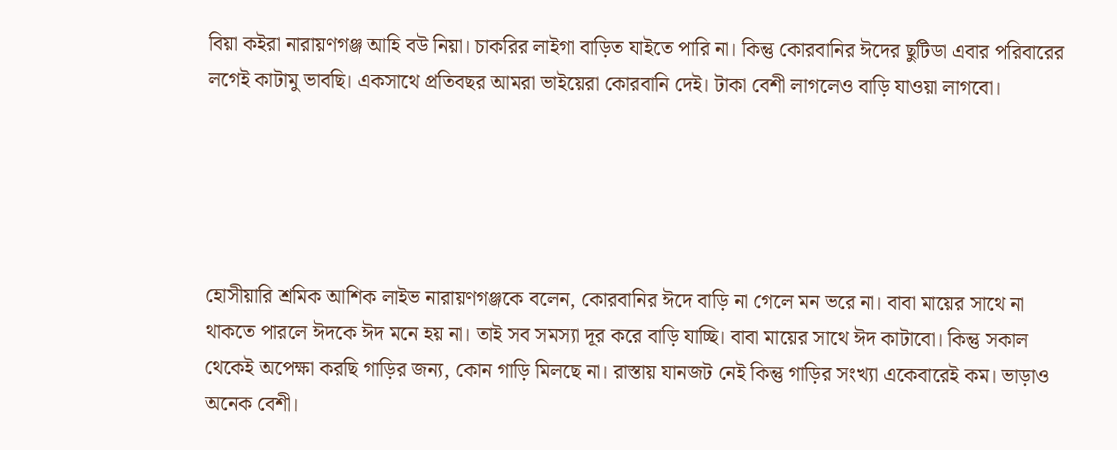বিয়া কইরা নারায়ণগঞ্জ আহি বউ নিয়া। চাকরির লাইগা বাড়িত যাইতে পারি না। কিন্তু কোরবানির ঈদের ছুটিডা এবার পরিবারের লগেই কাটামু ভাবছি। একসাথে প্রতিবছর আমরা ভাইয়েরা কোরবানি দেই। টাকা বেশী লাগলেও বাড়ি যাওয়া লাগবো।





হোসীয়ারি শ্রমিক আশিক লাইভ নারায়ণগঞ্জকে বলেন, কোরবানির ঈদে বাড়ি না গেলে মন ভরে না। বাবা মায়ের সাথে না থাকতে পারলে ঈদকে ঈদ মনে হয় না। তাই সব সমস্যা দূর করে বাড়ি যাচ্ছি। বাবা মায়ের সাথে ঈদ কাটাবো। কিন্তু সকাল থেকেই অপেক্ষা করছি গাড়ির জন্য, কোন গাড়ি মিলছে না। রাস্তায় যানজট নেই কিন্তু গাড়ির সংখ্যা একেবারেই কম। ভাড়াও অনেক বেশী।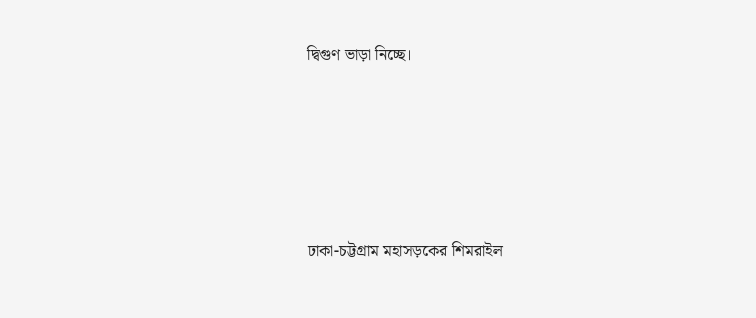দ্বিগুণ ভাড়া নিচ্ছে।





ঢাকা-চট্টগ্রাম মহাসড়কের শিমরাইল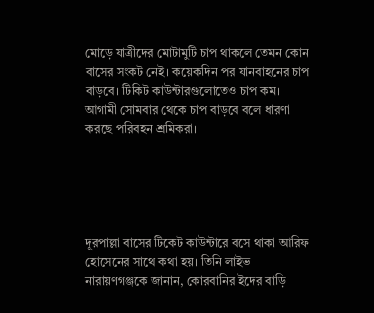মোড়ে যাত্রীদের মোটামুটি চাপ থাকলে তেমন কোন বাসের সংকট নেই। কয়েকদিন পর যানবাহনের চাপ বাড়বে। টিকিট কাউন্টারগুলোতেও চাপ কম। আগামী সোমবার থেকে চাপ বাড়বে বলে ধারণা করছে পরিবহন শ্রমিকরা।





দূরপাল্লা বাসের টিকেট কাউন্টারে বসে থাকা আরিফ হোসেনের সাথে কথা হয়। তিনি লাইভ নারায়ণগঞ্জকে জানান, কোরবানির ইদের বাড়ি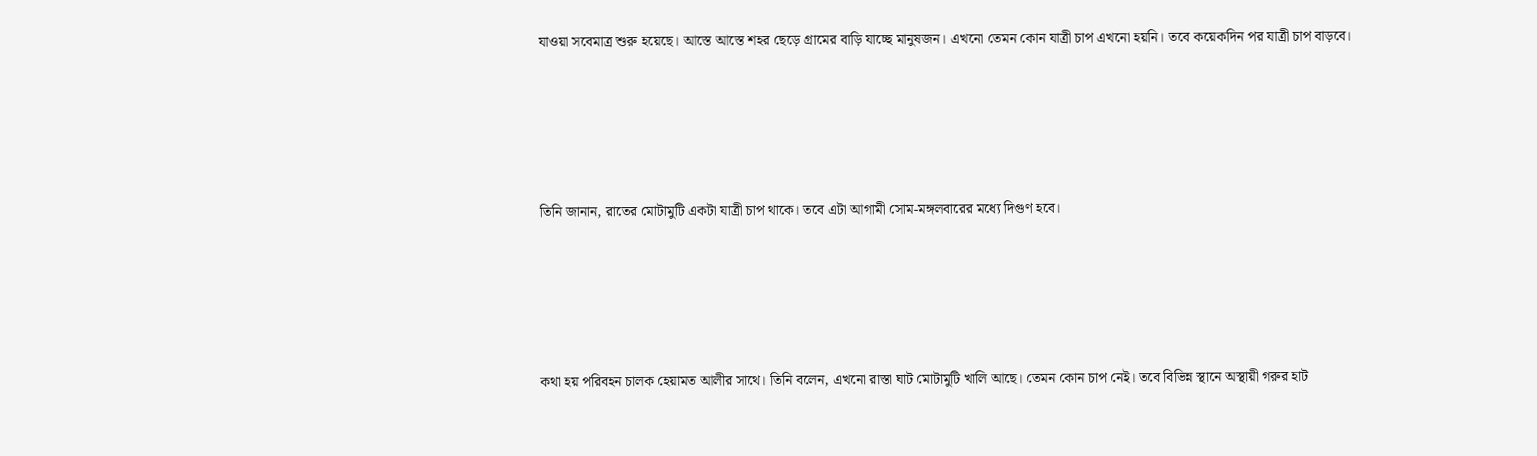যাওয়া সবেমাত্র শুরু হয়েছে। আস্তে আস্তে শহর ছেড়ে গ্রামের বাড়ি যাচ্ছে মানুষজন। এখনো তেমন কোন যাত্রী চাপ এখনো হয়নি। তবে কয়েকদিন পর যাত্রী চাপ বাড়বে।





তিনি জানান, রাতের মোটামুটি একটা যাত্রী চাপ থাকে। তবে এটা আগামী সোম-মঙ্গলবারের মধ্যে দিগুণ হবে।





কথা হয় পরিবহন চালক হেয়ামত আলীর সাথে। তিনি বলেন, এখনো রাস্তা ঘাট মোটামুটি খালি আছে। তেমন কোন চাপ নেই। তবে বিভিন্ন স্থানে অস্থায়ী গরুর হাট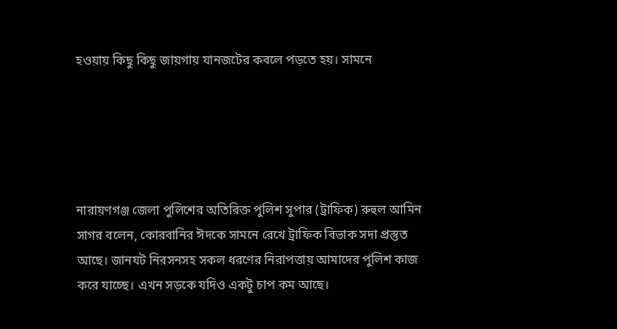হওয়ায় কিছু কিছু জায়গায় যানজটের কবলে পড়তে হয়। সামনে





নারায়ণগঞ্জ জেলা পুলিশের অতিরিক্ত পুলিশ সুপার (ট্রাফিক) রুহুল আমিন সাগর বলেন, কোরবানির ঈদকে সামনে রেখে ট্রাফিক বিভাক সদা প্রস্তুত আছে। জানযট নিরসনসহ সকল ধরণের নিরাপত্তায় আমাদের পুলিশ কাজ করে যাচ্ছে। এখন সড়কে যদিও একটু চাপ কম আছে।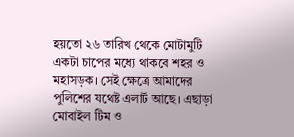হয়তো ২৬ তারিখ থেকে মোটামুটি একটা চাপের মধ্যে থাকবে শহর ও মহাসড়ক। সেই ক্ষেত্রে আমাদের পুলিশের যথেষ্ট এলার্ট আছে। এছাড়া  মোবাইল টিম ও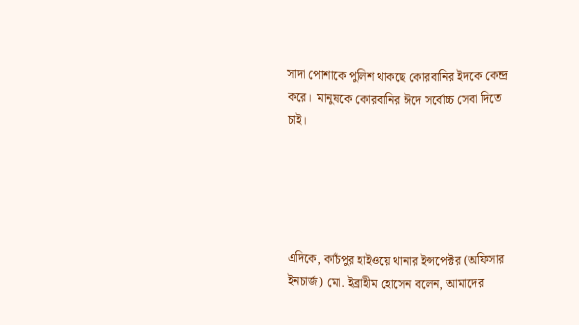সাদা পোশাকে পুলিশ থাকছে কোরবানির ইদকে কেন্দ্র করে।  মানুষকে কোরবানির ঈদে সর্বোচ্চ সেবা দিতে চাই।





এদিকে, কাচঁপুর হাইওয়ে থানার ইন্সপেক্টর (অফিসার ইনচার্জ) মো. ইব্রাহীম হোসেন বলেন, আমাদের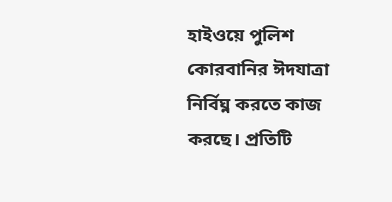হাইওয়ে পুলিশ কোরবানির ঈদযাত্রা নির্বিঘ্ন করতে কাজ করছে। প্রতিটি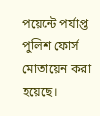পয়েন্টে পর্যাপ্ত পুলিশ ফোর্স মোতায়েন করা হয়েছে।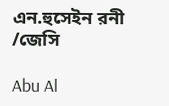এন.হুসেইন রনী /জেসি

Abu Al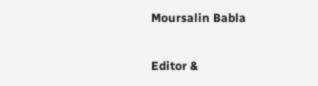Moursalin Babla

Editor &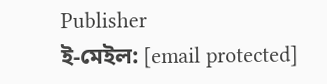Publisher
ই-মেইল: [email protected]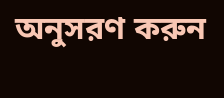অনুসরণ করুন